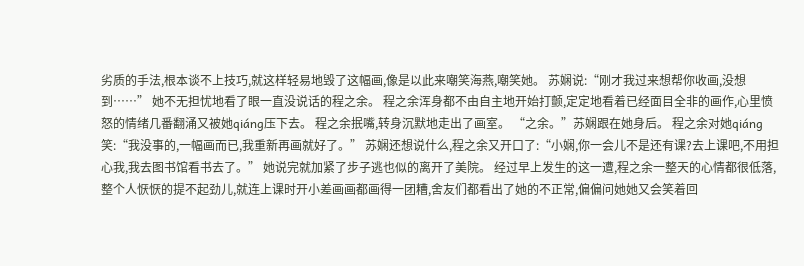劣质的手法,根本谈不上技巧,就这样轻易地毁了这幅画,像是以此来嘲笑海燕,嘲笑她。 苏娴说:“刚才我过来想帮你收画,没想到……” 她不无担忧地看了眼一直没说话的程之余。 程之余浑身都不由自主地开始打颤,定定地看着已经面目全非的画作,心里愤怒的情绪几番翻涌又被她qiáng压下去。 程之余抿嘴,转身沉默地走出了画室。 “之余。”苏娴跟在她身后。 程之余对她qiáng笑:“我没事的,一幅画而已,我重新再画就好了。” 苏娴还想说什么,程之余又开口了:“小娴,你一会儿不是还有课?去上课吧,不用担心我,我去图书馆看书去了。” 她说完就加紧了步子逃也似的离开了美院。 经过早上发生的这一遭,程之余一整天的心情都很低落,整个人恹恹的提不起劲儿,就连上课时开小差画画都画得一团糟,舍友们都看出了她的不正常,偏偏问她她又会笑着回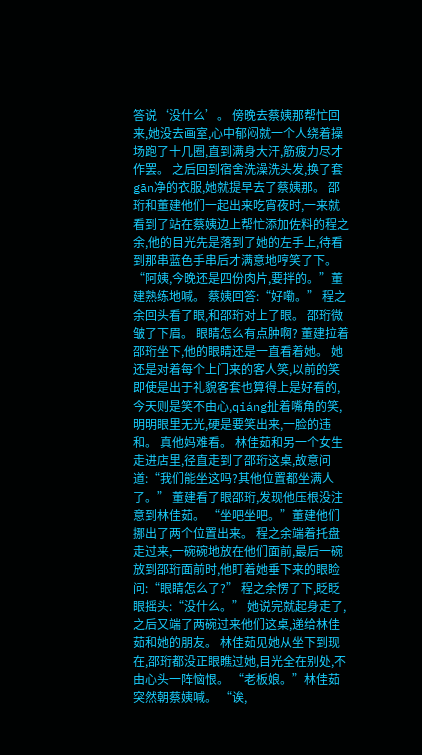答说‘没什么’。 傍晚去蔡姨那帮忙回来,她没去画室,心中郁闷就一个人绕着操场跑了十几圈,直到满身大汗,筋疲力尽才作罢。 之后回到宿舍洗澡洗头发,换了套gān净的衣服,她就提早去了蔡姨那。 邵珩和董建他们一起出来吃宵夜时,一来就看到了站在蔡姨边上帮忙添加佐料的程之余,他的目光先是落到了她的左手上,待看到那串蓝色手串后才满意地哼笑了下。 “阿姨,今晚还是四份肉片,要拌的。”董建熟练地喊。 蔡姨回答:“好嘞。” 程之余回头看了眼,和邵珩对上了眼。 邵珩微皱了下眉。 眼睛怎么有点肿啊? 董建拉着邵珩坐下,他的眼睛还是一直看着她。 她还是对着每个上门来的客人笑,以前的笑即使是出于礼貌客套也算得上是好看的,今天则是笑不由心,qiáng扯着嘴角的笑,明明眼里无光,硬是要笑出来,一脸的违和。 真他妈难看。 林佳茹和另一个女生走进店里,径直走到了邵珩这桌,故意问道:“我们能坐这吗?其他位置都坐满人了。” 董建看了眼邵珩,发现他压根没注意到林佳茹。 “坐吧坐吧。”董建他们挪出了两个位置出来。 程之余端着托盘走过来,一碗碗地放在他们面前,最后一碗放到邵珩面前时,他盯着她垂下来的眼睑问:“眼睛怎么了?” 程之余愣了下,眨眨眼摇头:“没什么。” 她说完就起身走了,之后又端了两碗过来他们这桌,递给林佳茹和她的朋友。 林佳茹见她从坐下到现在,邵珩都没正眼瞧过她,目光全在别处,不由心头一阵恼恨。 “老板娘。”林佳茹突然朝蔡姨喊。 “诶,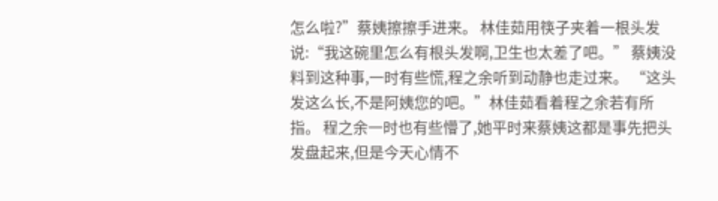怎么啦?”蔡姨擦擦手进来。 林佳茹用筷子夹着一根头发说:“我这碗里怎么有根头发啊,卫生也太差了吧。” 蔡姨没料到这种事,一时有些慌,程之余听到动静也走过来。 “这头发这么长,不是阿姨您的吧。”林佳茹看着程之余若有所指。 程之余一时也有些懵了,她平时来蔡姨这都是事先把头发盘起来,但是今天心情不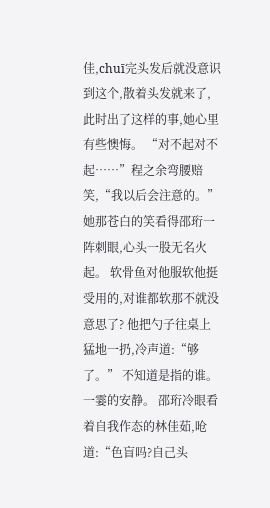佳,chuī完头发后就没意识到这个,散着头发就来了,此时出了这样的事,她心里有些懊悔。 “对不起对不起……”程之余弯腰赔笑,“我以后会注意的。” 她那苍白的笑看得邵珩一阵刺眼,心头一股无名火起。 软骨鱼对他服软他挺受用的,对谁都软那不就没意思了? 他把勺子往桌上猛地一扔,冷声道:“够了。” 不知道是指的谁。 一霎的安静。 邵珩冷眼看着自我作态的林佳茹,呛道:“色盲吗?自己头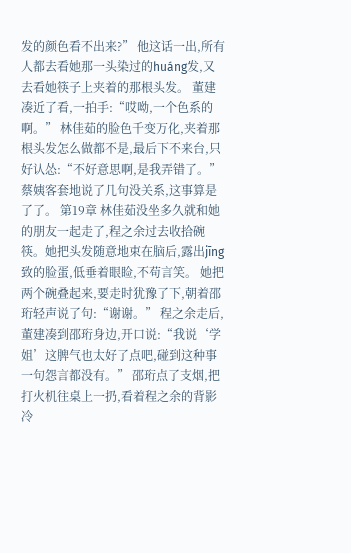发的颜色看不出来?” 他这话一出,所有人都去看她那一头染过的huáng发,又去看她筷子上夹着的那根头发。 董建凑近了看,一拍手:“哎呦,一个色系的啊。” 林佳茹的脸色千变万化,夹着那根头发怎么做都不是,最后下不来台,只好认怂:“不好意思啊,是我弄错了。” 蔡姨客套地说了几句没关系,这事算是了了。 第19章 林佳茹没坐多久就和她的朋友一起走了,程之余过去收拾碗筷。她把头发随意地束在脑后,露出jīng致的脸蛋,低垂着眼睑,不苟言笑。 她把两个碗叠起来,要走时犹豫了下,朝着邵珩轻声说了句:“谢谢。” 程之余走后,董建凑到邵珩身边,开口说:“我说‘学姐’这脾气也太好了点吧,碰到这种事一句怨言都没有。” 邵珩点了支烟,把打火机往桌上一扔,看着程之余的背影冷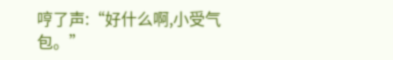哼了声:“好什么啊,小受气包。”